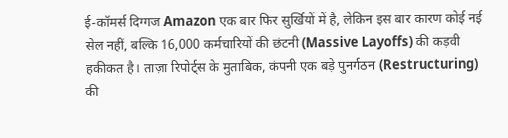ई-कॉमर्स दिग्गज Amazon एक बार फिर सुर्खियों में है, लेकिन इस बार कारण कोई नई सेल नहीं, बल्कि 16,000 कर्मचारियों की छंटनी (Massive Layoffs) की कड़वी हकीकत है। ताज़ा रिपोर्ट्स के मुताबिक, कंपनी एक बड़े पुनर्गठन (Restructuring) की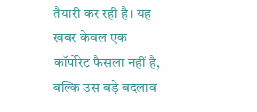तैयारी कर रही है। यह खबर केवल एक कॉर्पोरेट फैसला नहीं है, बल्कि उस बड़े बदलाव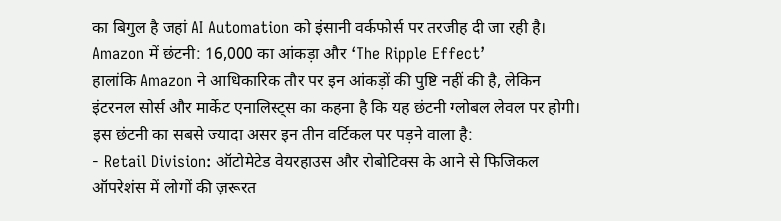का बिगुल है जहां AI Automation को इंसानी वर्कफोर्स पर तरजीह दी जा रही है।
Amazon में छंटनी: 16,000 का आंकड़ा और ‘The Ripple Effect’
हालांकि Amazon ने आधिकारिक तौर पर इन आंकड़ों की पुष्टि नहीं की है, लेकिन इंटरनल सोर्स और मार्केट एनालिस्ट्स का कहना है कि यह छंटनी ग्लोबल लेवल पर होगी।
इस छंटनी का सबसे ज्यादा असर इन तीन वर्टिकल पर पड़ने वाला है:
- Retail Division: ऑटोमेटेड वेयरहाउस और रोबोटिक्स के आने से फिजिकल ऑपरेशंस में लोगों की ज़रूरत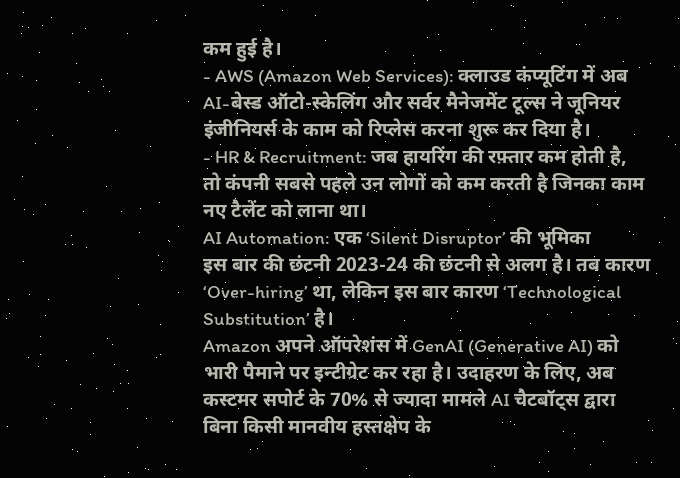कम हुई है।
- AWS (Amazon Web Services): क्लाउड कंप्यूटिंग में अब AI-बेस्ड ऑटो-स्केलिंग और सर्वर मैनेजमेंट टूल्स ने जूनियर इंजीनियर्स के काम को रिप्लेस करना शुरू कर दिया है।
- HR & Recruitment: जब हायरिंग की रफ़्तार कम होती है, तो कंपनी सबसे पहले उन लोगों को कम करती है जिनका काम नए टैलेंट को लाना था।
AI Automation: एक ‘Silent Disruptor’ की भूमिका
इस बार की छंटनी 2023-24 की छंटनी से अलग है। तब कारण ‘Over-hiring’ था, लेकिन इस बार कारण ‘Technological Substitution’ है।
Amazon अपने ऑपरेशंस में GenAI (Generative AI) को भारी पैमाने पर इन्टीग्रेट कर रहा है। उदाहरण के लिए, अब कस्टमर सपोर्ट के 70% से ज्यादा मामले AI चैटबॉट्स द्वारा बिना किसी मानवीय हस्तक्षेप के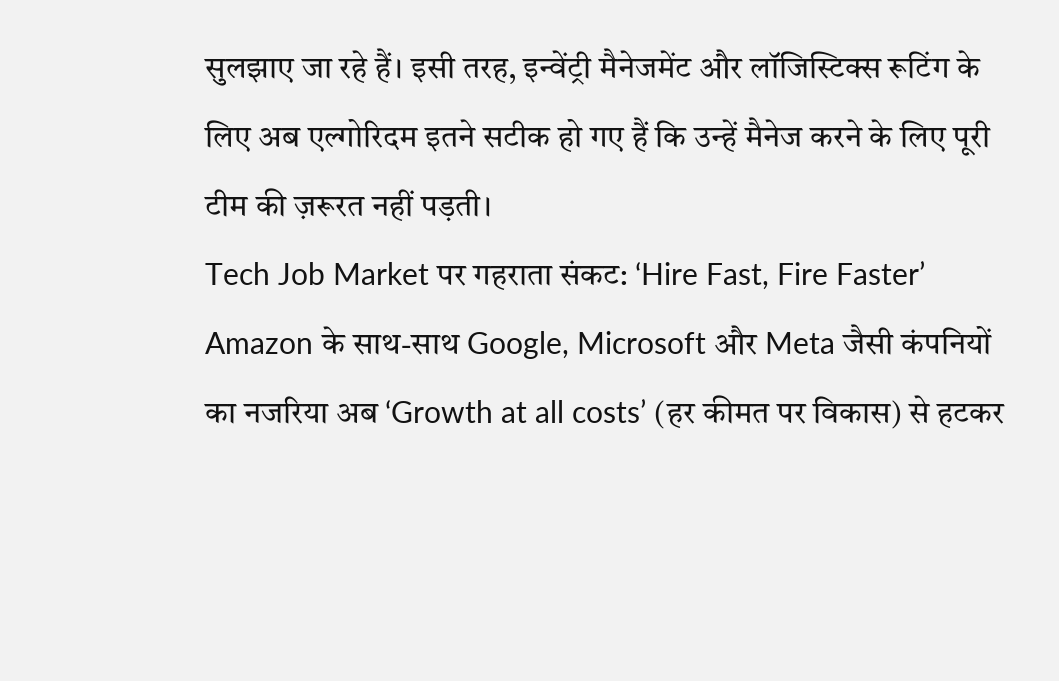सुलझाए जा रहे हैं। इसी तरह, इन्वेंट्री मैनेजमेंट और लॉजिस्टिक्स रूटिंग के लिए अब एल्गोरिदम इतने सटीक हो गए हैं कि उन्हें मैनेज करने के लिए पूरी टीम की ज़रूरत नहीं पड़ती।
Tech Job Market पर गहराता संकट: ‘Hire Fast, Fire Faster’
Amazon के साथ-साथ Google, Microsoft और Meta जैसी कंपनियों का नजरिया अब ‘Growth at all costs’ (हर कीमत पर विकास) से हटकर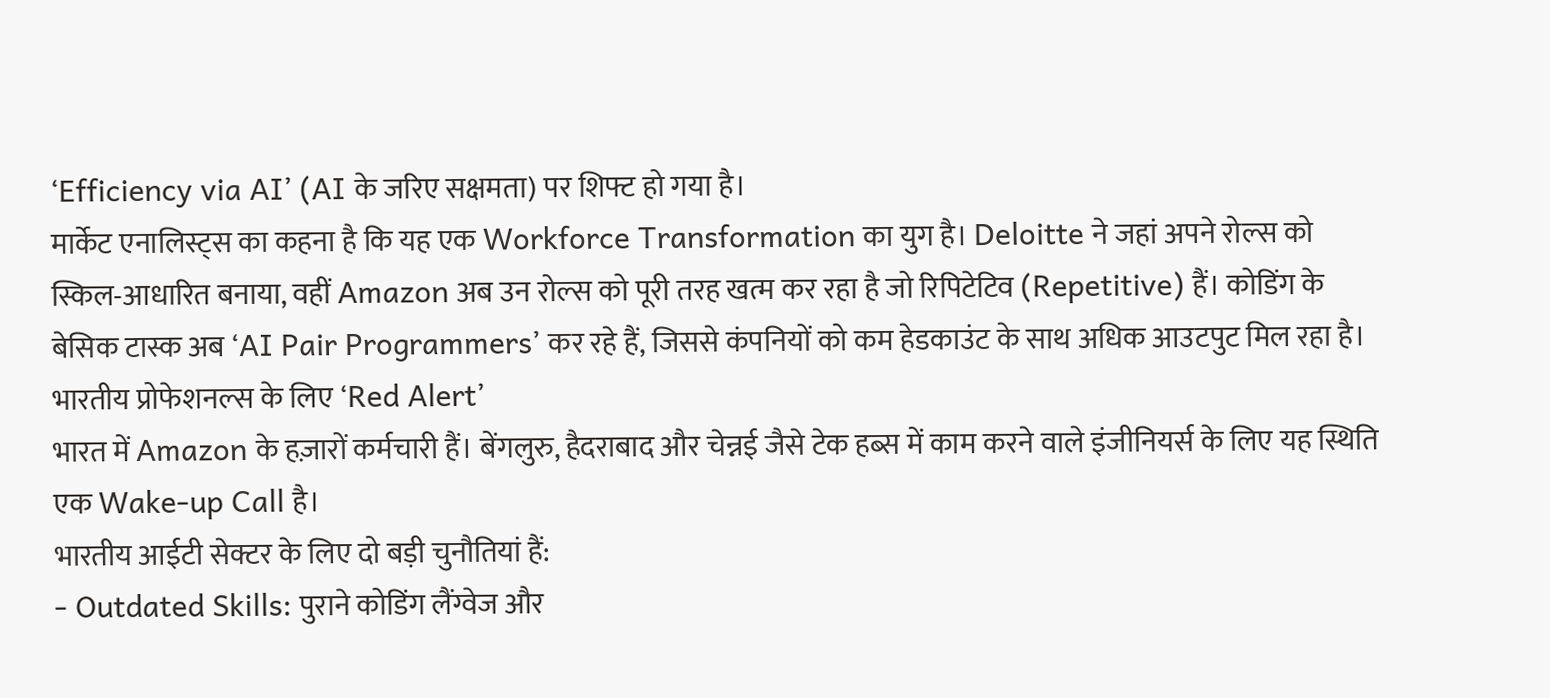‘Efficiency via AI’ (AI के जरिए सक्षमता) पर शिफ्ट हो गया है।
मार्केट एनालिस्ट्स का कहना है कि यह एक Workforce Transformation का युग है। Deloitte ने जहां अपने रोल्स को स्किल-आधारित बनाया, वहीं Amazon अब उन रोल्स को पूरी तरह खत्म कर रहा है जो रिपिटेटिव (Repetitive) हैं। कोडिंग के बेसिक टास्क अब ‘AI Pair Programmers’ कर रहे हैं, जिससे कंपनियों को कम हेडकाउंट के साथ अधिक आउटपुट मिल रहा है।
भारतीय प्रोफेशनल्स के लिए ‘Red Alert’
भारत में Amazon के हज़ारों कर्मचारी हैं। बेंगलुरु, हैदराबाद और चेन्नई जैसे टेक हब्स में काम करने वाले इंजीनियर्स के लिए यह स्थिति एक Wake-up Call है।
भारतीय आईटी सेक्टर के लिए दो बड़ी चुनौतियां हैं:
- Outdated Skills: पुराने कोडिंग लैंग्वेज और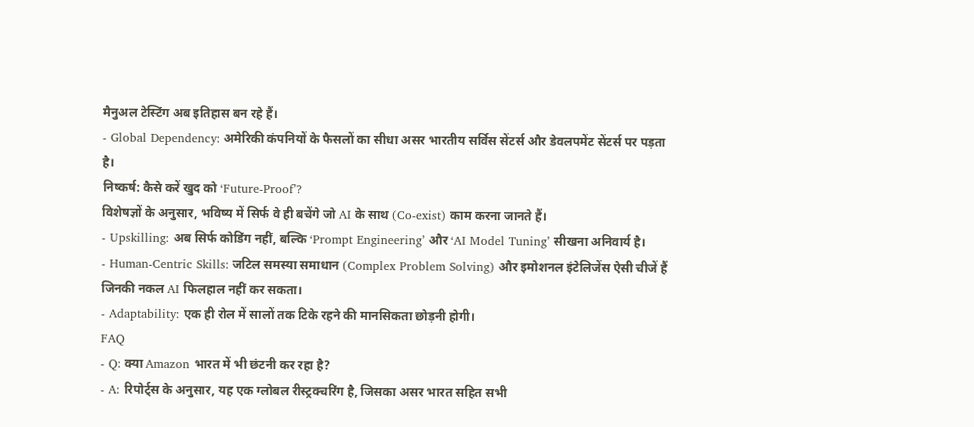मैनुअल टेस्टिंग अब इतिहास बन रहे हैं।
- Global Dependency: अमेरिकी कंपनियों के फैसलों का सीधा असर भारतीय सर्विस सेंटर्स और डेवलपमेंट सेंटर्स पर पड़ता है।
निष्कर्ष: कैसे करें खुद को ‘Future-Proof’?
विशेषज्ञों के अनुसार, भविष्य में सिर्फ वे ही बचेंगे जो AI के साथ (Co-exist) काम करना जानते हैं।
- Upskilling: अब सिर्फ कोडिंग नहीं, बल्कि ‘Prompt Engineering’ और ‘AI Model Tuning’ सीखना अनिवार्य है।
- Human-Centric Skills: जटिल समस्या समाधान (Complex Problem Solving) और इमोशनल इंटेलिजेंस ऐसी चीजें हैं जिनकी नकल AI फिलहाल नहीं कर सकता।
- Adaptability: एक ही रोल में सालों तक टिके रहने की मानसिकता छोड़नी होगी।
FAQ
- Q: क्या Amazon भारत में भी छंटनी कर रहा है?
- A: रिपोर्ट्स के अनुसार, यह एक ग्लोबल रीस्ट्रक्चरिंग है, जिसका असर भारत सहित सभी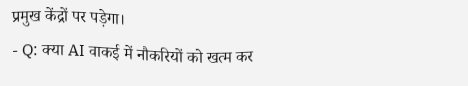प्रमुख केंद्रों पर पड़ेगा।
- Q: क्या AI वाकई में नौकरियों को खत्म कर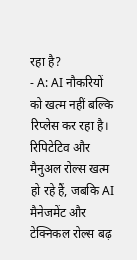रहा है?
- A: AI नौकरियों को खत्म नहीं बल्कि रिप्लेस कर रहा है। रिपिटेटिव और मैनुअल रोल्स खत्म हो रहे हैं, जबकि AI मैनेजमेंट और टेक्निकल रोल्स बढ़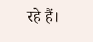रहे हैं।